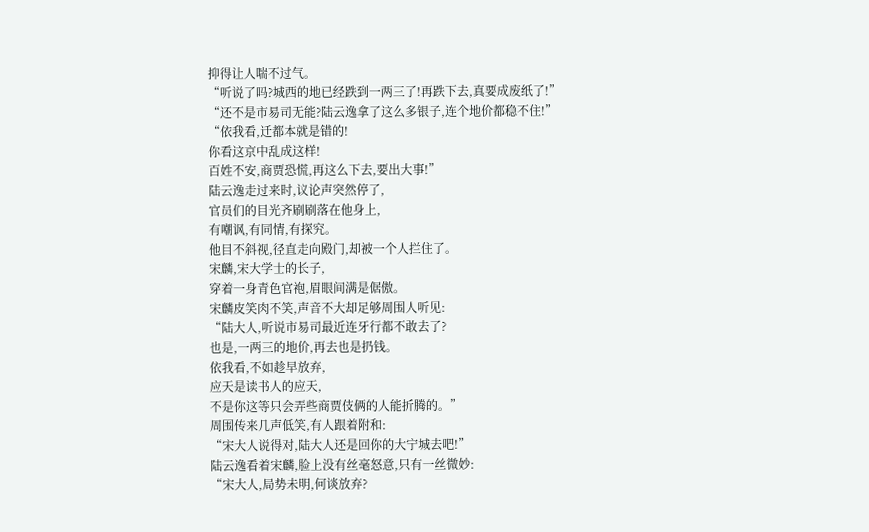抑得让人喘不过气。
“听说了吗?城西的地已经跌到一两三了!再跌下去,真要成废纸了!”
“还不是市易司无能?陆云逸拿了这么多银子,连个地价都稳不住!”
“依我看,迁都本就是错的!
你看这京中乱成这样!
百姓不安,商贾恐慌,再这么下去,要出大事!”
陆云逸走过来时,议论声突然停了,
官员们的目光齐刷刷落在他身上,
有嘲讽,有同情,有探究。
他目不斜视,径直走向殿门,却被一个人拦住了。
宋麟,宋大学士的长子,
穿着一身青色官袍,眉眼间满是倨傲。
宋麟皮笑肉不笑,声音不大却足够周围人听见:
“陆大人,听说市易司最近连牙行都不敢去了?
也是,一两三的地价,再去也是扔钱。
依我看,不如趁早放弃,
应天是读书人的应天,
不是你这等只会弄些商贾伎俩的人能折腾的。”
周围传来几声低笑,有人跟着附和:
“宋大人说得对,陆大人还是回你的大宁城去吧!”
陆云逸看着宋麟,脸上没有丝毫怒意,只有一丝微妙:
“宋大人,局势未明,何谈放弃?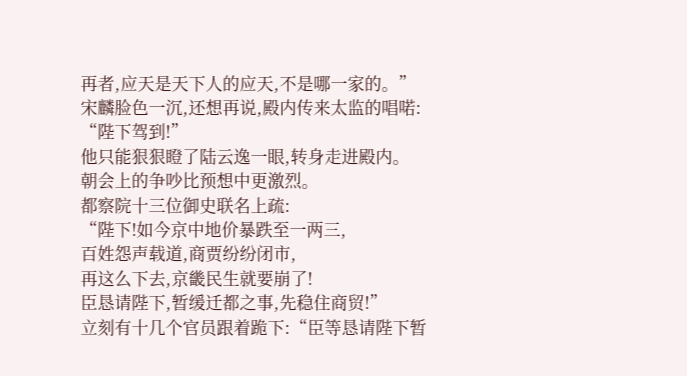再者,应天是天下人的应天,不是哪一家的。”
宋麟脸色一沉,还想再说,殿内传来太监的唱喏:
“陛下驾到!”
他只能狠狠瞪了陆云逸一眼,转身走进殿内。
朝会上的争吵比预想中更激烈。
都察院十三位御史联名上疏:
“陛下!如今京中地价暴跌至一两三,
百姓怨声载道,商贾纷纷闭市,
再这么下去,京畿民生就要崩了!
臣恳请陛下,暂缓迁都之事,先稳住商贸!”
立刻有十几个官员跟着跪下:“臣等恳请陛下暂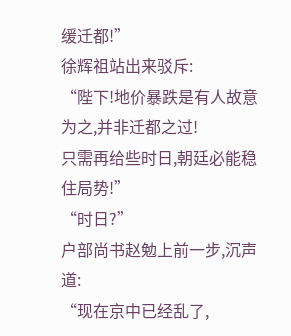缓迁都!”
徐辉祖站出来驳斥:
“陛下!地价暴跌是有人故意为之,并非迁都之过!
只需再给些时日,朝廷必能稳住局势!”
“时日?”
户部尚书赵勉上前一步,沉声道:
“现在京中已经乱了,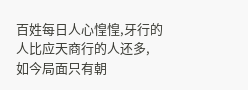百姓每日人心惶惶,牙行的人比应天商行的人还多,
如今局面只有朝